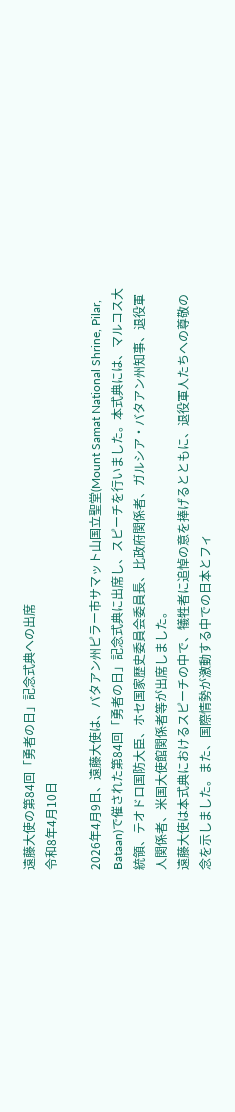遠藤大使の第84回「勇者の日」記念式典への出席
令和8年4月10日

2026年4月9日、遠藤大使は、バタアン州ピラー市サマット山国立聖堂(Mount Samat National Shrine, Pilar, Bataan)で催された第84回「勇者の日」記念式典に出席し、スピーチを行いました。本式典には、マルコス大統領、テオドロ国防大臣、ホセ国家歴史委員会委員長、比政府関係者、ガルシア・バタアン州知事、退役軍人関係者、米国大使館関係者等が出席しました。
遠藤大使は本式典におけるスピーチの中で、犠牲者に追悼の意を捧げるとともに、退役軍人たちへの尊敬の念を示しました。また、国際情勢が激動する中での日本とフィ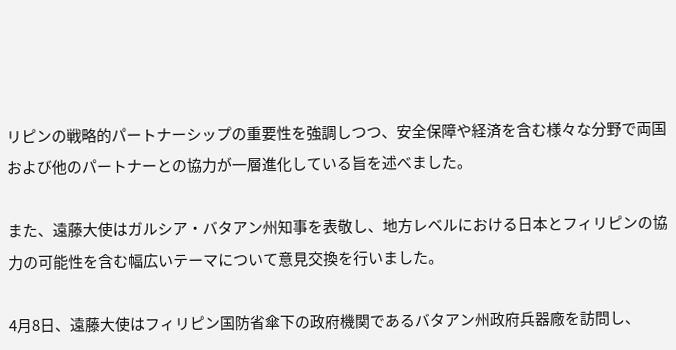リピンの戦略的パートナーシップの重要性を強調しつつ、安全保障や経済を含む様々な分野で両国および他のパートナーとの協力が一層進化している旨を述べました。

また、遠藤大使はガルシア・バタアン州知事を表敬し、地方レベルにおける日本とフィリピンの協力の可能性を含む幅広いテーマについて意見交換を行いました。

4月8日、遠藤大使はフィリピン国防省傘下の政府機関であるバタアン州政府兵器廠を訪問し、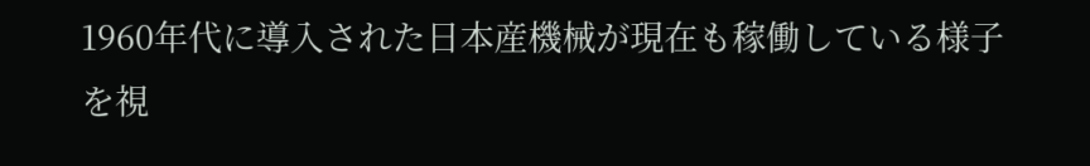1960年代に導入された日本産機械が現在も稼働している様子を視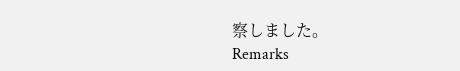察しました。
Remarks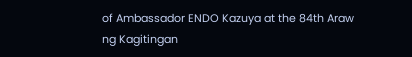of Ambassador ENDO Kazuya at the 84th Araw ng Kagitingan